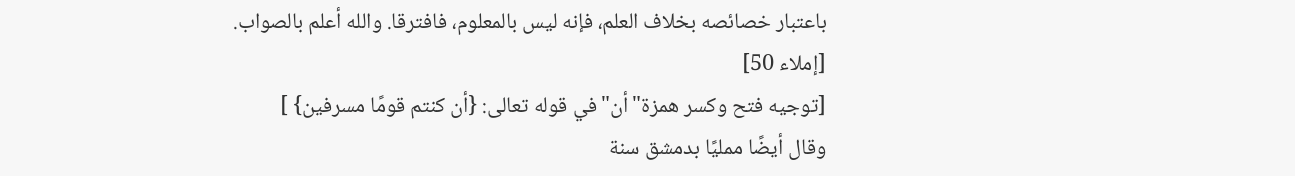باعتبار خصائصه بخلاف العلم، فإنه ليس بالمعلوم، فافترقا. والله أعلم بالصواب.
[إملاء 50]
[توجيه فتح وكسر همزة"أن"في قوله تعالى: {أن كنتم قومًا مسرفين} ]
وقال أيضًا ممليًا بدمشق سنة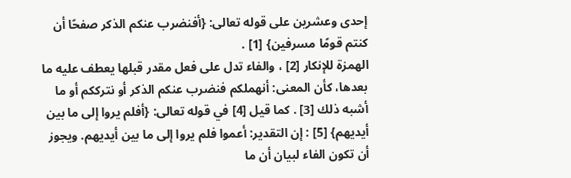إحدى وعشرين على قوله تعالى: {أفنضرب عنكم الذكر صفحًا أن كنتم قومًا مسرفين} [1] .
الهمزة للإنكار [2] ، والفاء تدل على فعل مقدر قبلها يعطف عليه ما بعدها، كأن المعنى: أنهملكم فنضرب عنكم الذكر أو نترككم أو ما أشبه ذلك [3] . كما قيل [4] في قوله تعالى: {أفلم يروا إلى ما بين أيديهم} [5] : إن التقدير: أعموا فلم يروا إلى ما بين أيديهم. ويجوز أن تكون الفاء لبيان أن ما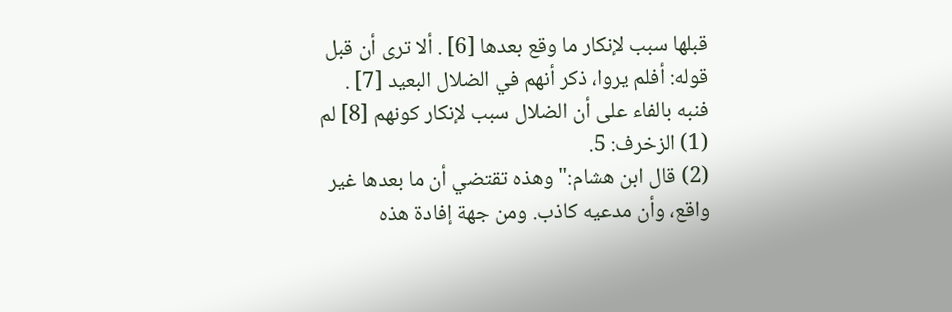قبلها سبب لإنكار ما وقع بعدها [6] . ألا ترى أن قبل قوله: أفلم يروا، ذكر أنهم في الضلال البعيد [7] . فنبه بالفاء على أن الضلال سبب لإنكار كونهم [8] لم
(1) الزخرف: 5.
(2) قال ابن هشام:"وهذه تقتضي أن ما بعدها غير واقع، وأن مدعيه كاذب. ومن جهة إفادة هذه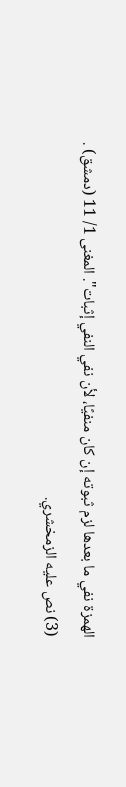الهمزة نفي ما بعدها لزم ثبوته إن كان منفيًا، لأن نفي النفي إثبات". المغنى 1/ 11 (دمشق) .
(3) نص عليه الزمخشري.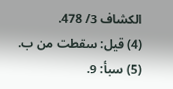الكشاف 3/ 478.
(4) قيل: سقطت من ب.
(5) سبأ: 9.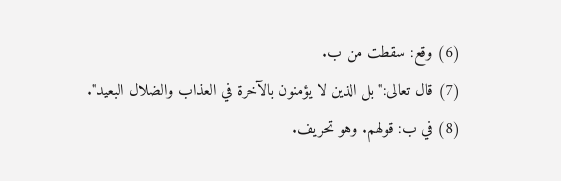(6) وقع: سقطت من ب.
(7) قال تعالى:"بل الذين لا يؤمنون بالآخرة في العذاب والضلال البعيد".
(8) في ب: قولهم. وهو تحريف.